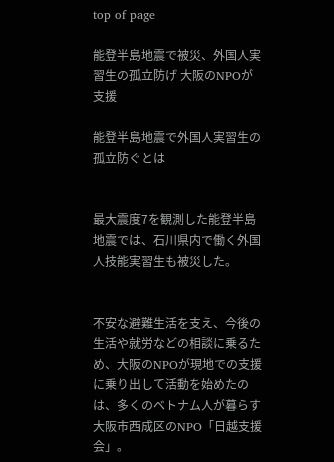top of page

能登半島地震で被災、外国人実習生の孤立防げ 大阪のNPOが支援

能登半島地震で外国人実習生の孤立防ぐとは


最大震度7を観測した能登半島地震では、石川県内で働く外国人技能実習生も被災した。


不安な避難生活を支え、今後の生活や就労などの相談に乗るため、大阪のNPOが現地での支援に乗り出して活動を始めたのは、多くのベトナム人が暮らす大阪市西成区のNPO「日越支援会」。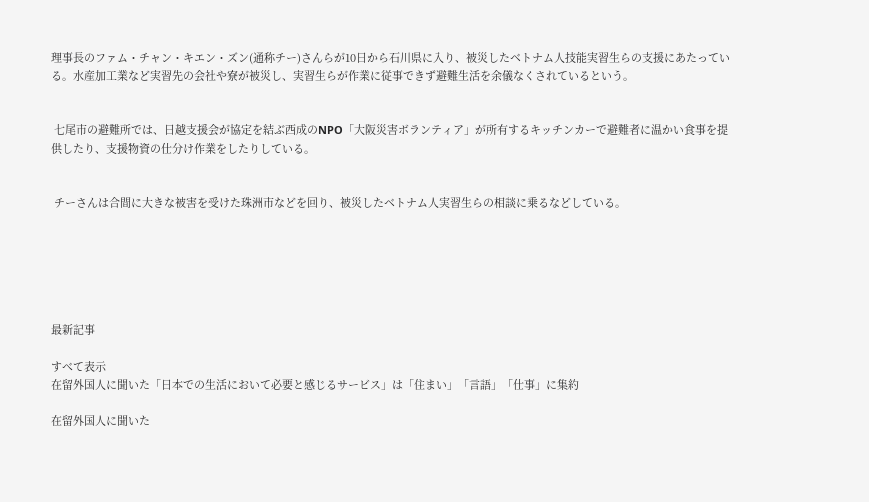理事長のファム・チャン・キエン・ズン(通称チー)さんらが10日から石川県に入り、被災したベトナム人技能実習生らの支援にあたっている。水産加工業など実習先の会社や寮が被災し、実習生らが作業に従事できず避難生活を余儀なくされているという。


 七尾市の避難所では、日越支援会が協定を結ぶ西成のNPO「大阪災害ボランティア」が所有するキッチンカーで避難者に温かい食事を提供したり、支援物資の仕分け作業をしたりしている。


 チーさんは合間に大きな被害を受けた珠洲市などを回り、被災したベトナム人実習生らの相談に乗るなどしている。






最新記事

すべて表示
在留外国人に聞いた「日本での生活において必要と感じるサービス」は「住まい」「言語」「仕事」に集約

在留外国人に聞いた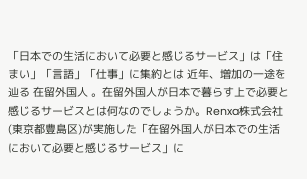「日本での生活において必要と感じるサービス」は「住まい」「言語」「仕事」に集約とは 近年、増加の一途を辿る 在留外国人 。在留外国人が日本で暮らす上で必要と感じるサービスとは何なのでしょうか。Renxa株式会社(東京都豊島区)が実施した「在留外国人が日本での生活において必要と感じるサービス」に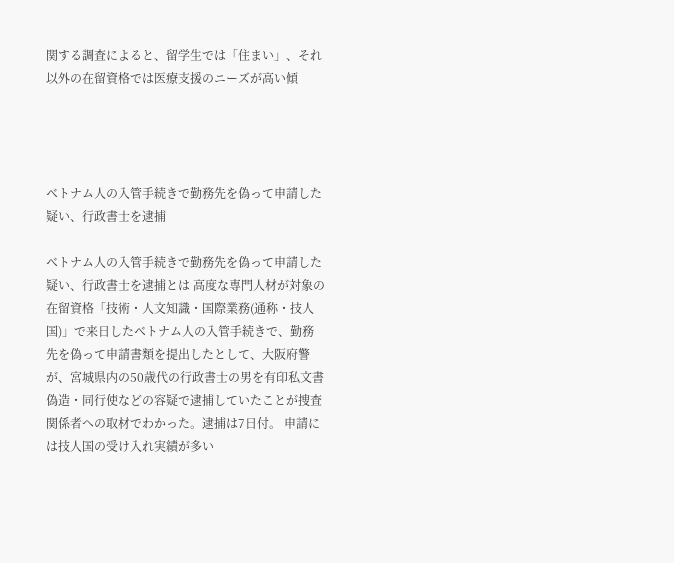関する調査によると、留学生では「住まい」、それ以外の在留資格では医療支援のニーズが高い傾




ベトナム人の入管手続きで勤務先を偽って申請した疑い、行政書士を逮捕

ベトナム人の入管手続きで勤務先を偽って申請した疑い、行政書士を逮捕とは 高度な専門人材が対象の在留資格「技術・人文知識・国際業務(通称・技人国)」で来日したベトナム人の入管手続きで、勤務先を偽って申請書類を提出したとして、大阪府警が、宮城県内の50歳代の行政書士の男を有印私文書偽造・同行使などの容疑で逮捕していたことが捜査関係者への取材でわかった。逮捕は7日付。 申請には技人国の受け入れ実績が多い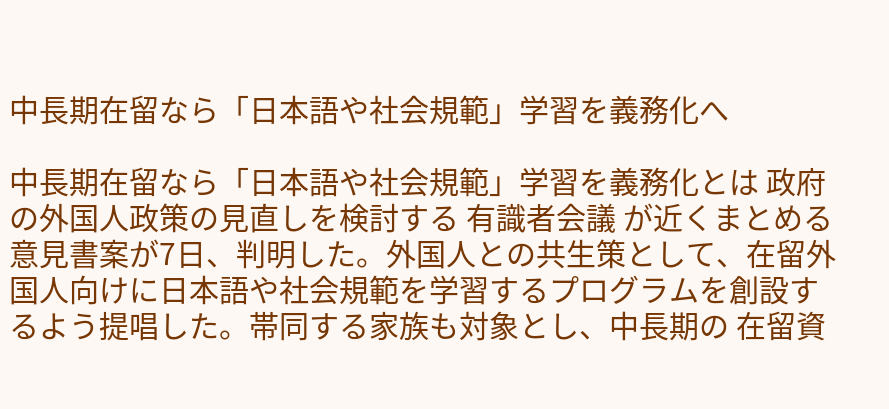中長期在留なら「日本語や社会規範」学習を義務化へ

中長期在留なら「日本語や社会規範」学習を義務化とは 政府の外国人政策の見直しを検討する 有識者会議 が近くまとめる意見書案が7日、判明した。外国人との共生策として、在留外国人向けに日本語や社会規範を学習するプログラムを創設するよう提唱した。帯同する家族も対象とし、中長期の 在留資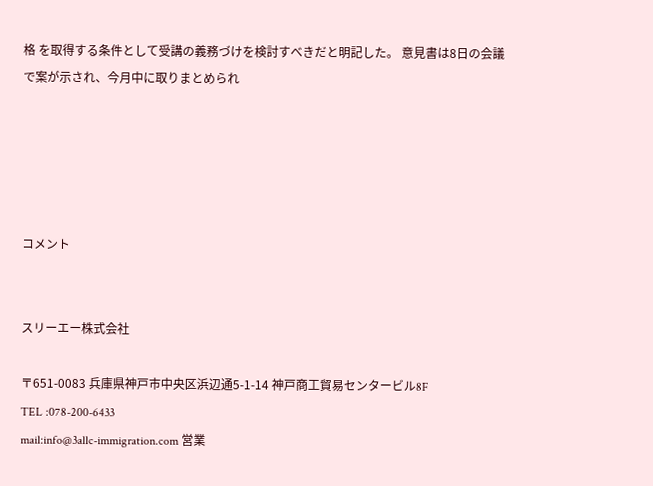格 を取得する条件として受講の義務づけを検討すべきだと明記した。 意見書は8日の会議で案が示され、今月中に取りまとめられ





コメント


スリーエー株式会社

〒651-0083 兵庫県神戸市中央区浜辺通5-1-14 神戸商工貿易センタービル8F
TEL :078-200-6433
mail:info@3allc-immigration.com 営業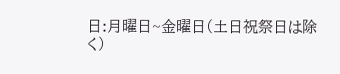日:月曜日~金曜日(土日祝祭日は除く)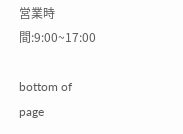営業時間:9:00~17:00

bottom of page